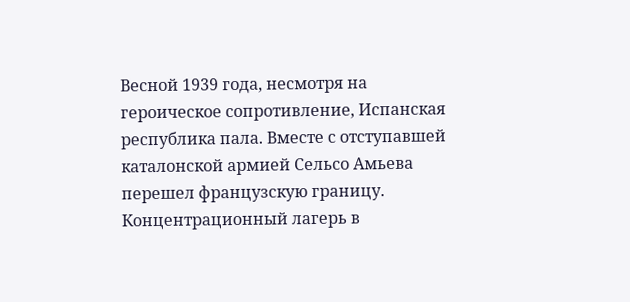Весной 1939 года, несмотря на героическое сопротивление, Испанская республика пала. Вместе с отступавшей каталонской армией Сельсо Амьева перешел французскую границу. Концентрационный лагерь в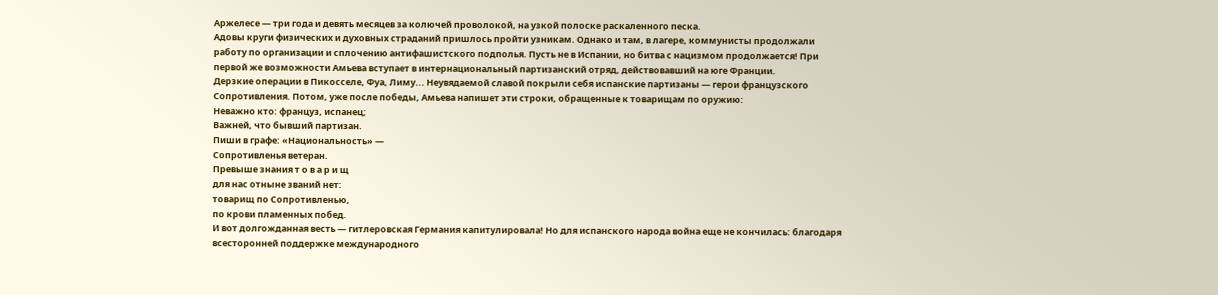Аржелесе — три года и девять месяцев за колючей проволокой, на узкой полоске раскаленного песка.
Адовы круги физических и духовных страданий пришлось пройти узникам. Однако и там, в лагере, коммунисты продолжали работу по организации и сплочению антифашистского подполья. Пусть не в Испании, но битва с нацизмом продолжается! При первой же возможности Амьева вступает в интернациональный партизанский отряд, действовавший на юге Франции.
Дерзкие операции в Пикосселе, Фуа, Лиму... Неувядаемой славой покрыли себя испанские партизаны — герои французского Сопротивления. Потом, уже после победы, Амьева напишет эти строки, обращенные к товарищам по оружию:
Неважно кто: француз, испанец;
Важней, что бывший партизан.
Пиши в графе: «Национальность» —
Сопротивленья ветеран.
Превыше знания т о в а р и щ
для нас отныне званий нет:
товарищ по Сопротивленью,
по крови пламенных побед.
И вот долгожданная весть — гитлеровская Германия капитулировала! Но для испанского народа война еще не кончилась: благодаря всесторонней поддержке международного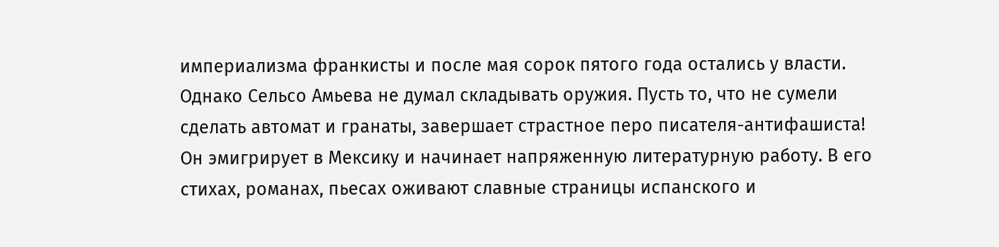империализма франкисты и после мая сорок пятого года остались у власти. Однако Сельсо Амьева не думал складывать оружия. Пусть то, что не сумели сделать автомат и гранаты, завершает страстное перо писателя-антифашиста! Он эмигрирует в Мексику и начинает напряженную литературную работу. В его стихах, романах, пьесах оживают славные страницы испанского и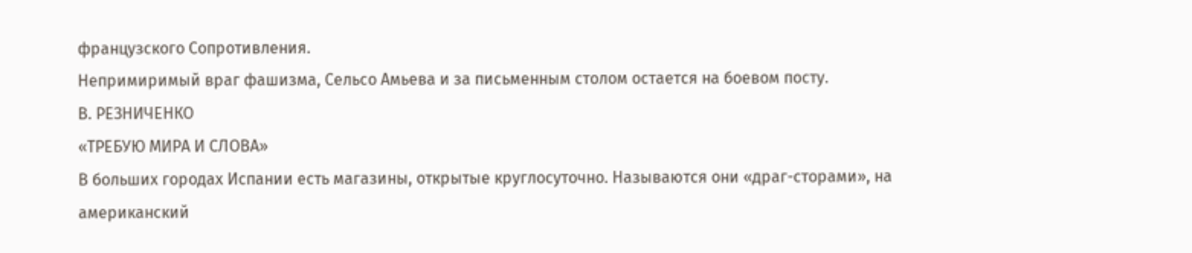французского Сопротивления.
Непримиримый враг фашизма, Сельсо Амьева и за письменным столом остается на боевом посту.
В. РЕЗНИЧЕНКО
«ТРЕБУЮ МИРА И СЛОВА»
В больших городах Испании есть магазины, открытые круглосуточно. Называются они «драг-сторами», на американский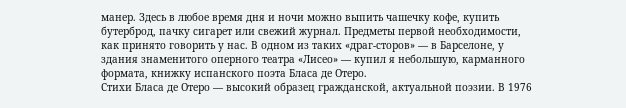манер. Здесь в любое время дня и ночи можно выпить чашечку кофе, купить бутерброд, пачку сигарет или свежий журнал. Предметы первой необходимости, как принято говорить у нас. В одном из таких «драг-сторов» — в Барселоне, у здания знаменитого оперного театра «Лисео» — купил я небольшую, карманного формата, книжку испанского поэта Бласа де Отеро.
Стихи Бласа де Отеро — высокий образец гражданской, актуальной поэзии. В 1976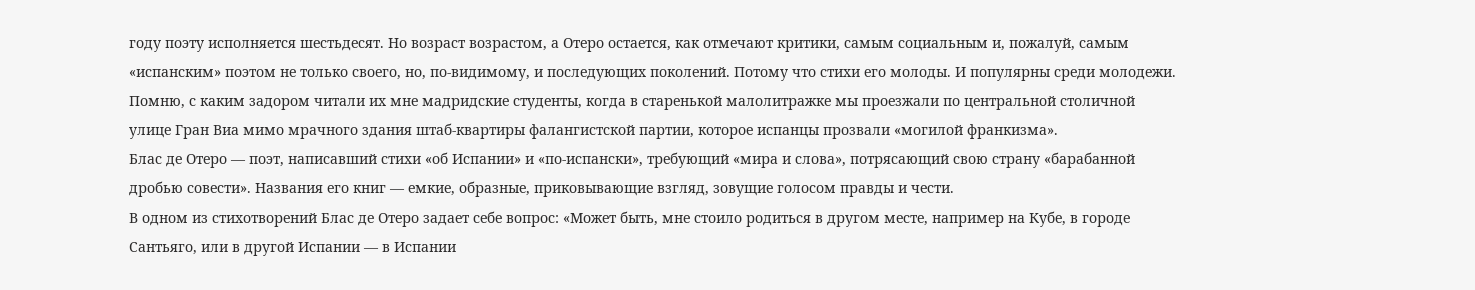году поэту исполняется шестьдесят. Но возраст возрастом, а Отеро остается, как отмечают критики, самым социальным и, пожалуй, самым «испанским» поэтом не только своего, но, по-видимому, и последующих поколений. Потому что стихи его молоды. И популярны среди молодежи. Помню, с каким задором читали их мне мадридские студенты, когда в старенькой малолитражке мы проезжали по центральной столичной улице Гран Виа мимо мрачного здания штаб-квартиры фалангистской партии, которое испанцы прозвали «могилой франкизма».
Блас де Отеро — поэт, написавший стихи «об Испании» и «по-испански», требующий «мира и слова», потрясающий свою страну «барабанной дробью совести». Названия его книг — емкие, образные, приковывающие взгляд, зовущие голосом правды и чести.
В одном из стихотворений Блас де Отеро задает себе вопрос: «Может быть, мне стоило родиться в другом месте, например на Кубе, в городе Сантьяго, или в другой Испании — в Испании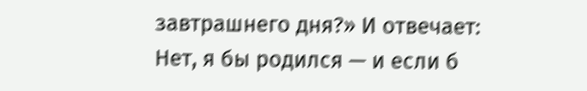завтрашнего дня?» И отвечает:
Нет, я бы родился — и если б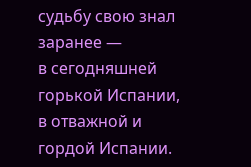судьбу свою знал заранее —
в сегодняшней горькой Испании,
в отважной и гордой Испании.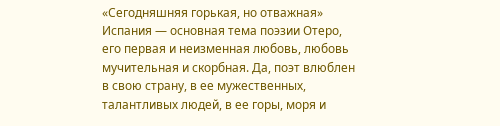«Сегодняшняя горькая, но отважная» Испания — основная тема поэзии Отеро, его первая и неизменная любовь, любовь мучительная и скорбная. Да, поэт влюблен в свою страну, в ее мужественных, талантливых людей, в ее горы, моря и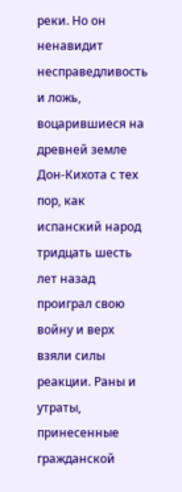реки. Но он ненавидит несправедливость и ложь, воцарившиеся на древней земле Дон-Кихота с тех пор, как испанский народ тридцать шесть лет назад проиграл свою войну и верх взяли силы реакции. Раны и утраты, принесенные гражданской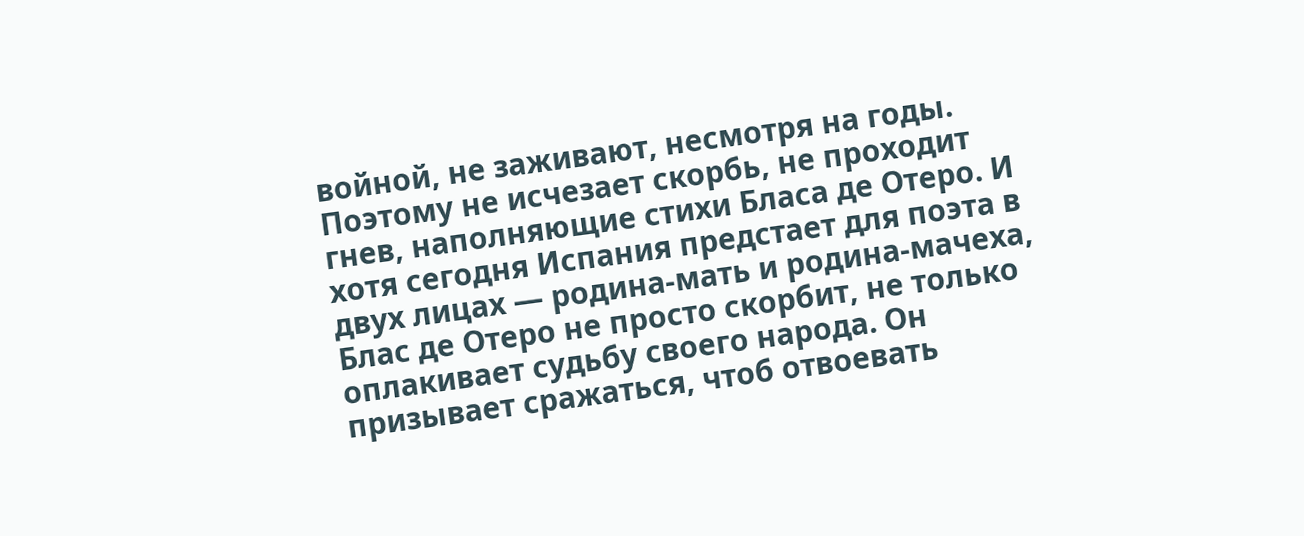войной, не заживают, несмотря на годы. Поэтому не исчезает скорбь, не проходит гнев, наполняющие стихи Бласа де Отеро. И хотя сегодня Испания предстает для поэта в двух лицах — родина-мать и родина-мачеха, Блас де Отеро не просто скорбит, не только оплакивает судьбу своего народа. Он призывает сражаться, чтоб отвоевать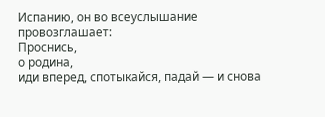Испанию, он во всеуслышание провозглашает:
Проснись,
о родина,
иди вперед, спотыкайся, падай — и снова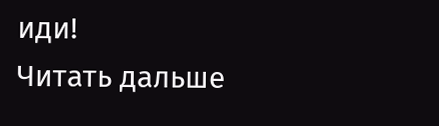иди!
Читать дальше